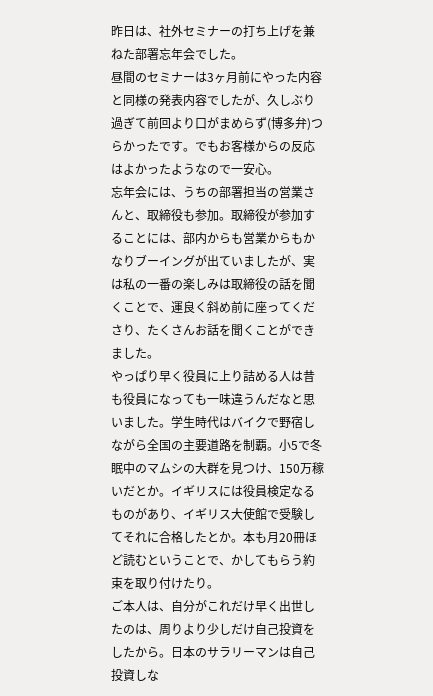昨日は、社外セミナーの打ち上げを兼ねた部署忘年会でした。
昼間のセミナーは3ヶ月前にやった内容と同様の発表内容でしたが、久しぶり過ぎて前回より口がまめらず(博多弁)つらかったです。でもお客様からの反応はよかったようなので一安心。
忘年会には、うちの部署担当の営業さんと、取締役も参加。取締役が参加することには、部内からも営業からもかなりブーイングが出ていましたが、実は私の一番の楽しみは取締役の話を聞くことで、運良く斜め前に座ってくださり、たくさんお話を聞くことができました。
やっぱり早く役員に上り詰める人は昔も役員になっても一味違うんだなと思いました。学生時代はバイクで野宿しながら全国の主要道路を制覇。小5で冬眠中のマムシの大群を見つけ、150万稼いだとか。イギリスには役員検定なるものがあり、イギリス大使館で受験してそれに合格したとか。本も月20冊ほど読むということで、かしてもらう約束を取り付けたり。
ご本人は、自分がこれだけ早く出世したのは、周りより少しだけ自己投資をしたから。日本のサラリーマンは自己投資しな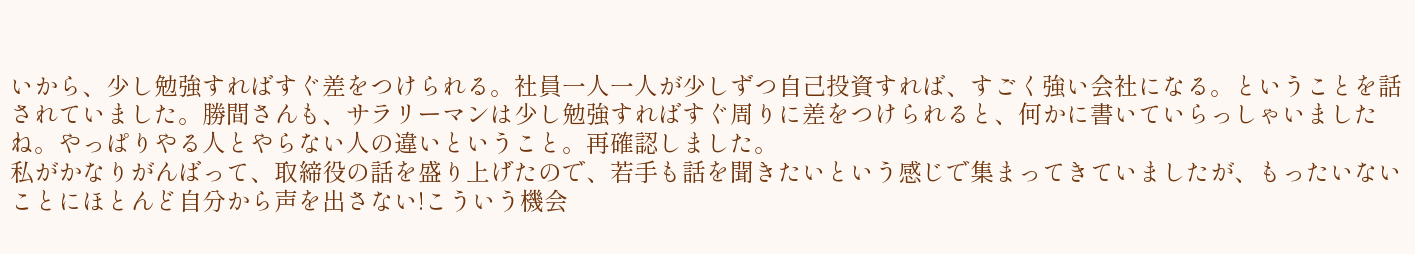いから、少し勉強すればすぐ差をつけられる。社員一人一人が少しずつ自己投資すれば、すごく強い会社になる。ということを話されていました。勝間さんも、サラリーマンは少し勉強すればすぐ周りに差をつけられると、何かに書いていらっしゃいましたね。やっぱりやる人とやらない人の違いということ。再確認しました。
私がかなりがんばって、取締役の話を盛り上げたので、若手も話を聞きたいという感じで集まってきていましたが、もったいないことにほとんど自分から声を出さない!こういう機会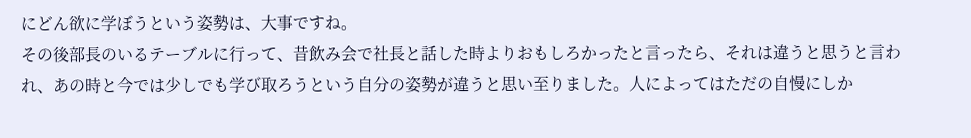にどん欲に学ぼうという姿勢は、大事ですね。
その後部長のいるテーブルに行って、昔飲み会で社長と話した時よりおもしろかったと言ったら、それは違うと思うと言われ、あの時と今では少しでも学び取ろうという自分の姿勢が違うと思い至りました。人によってはただの自慢にしか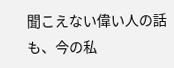聞こえない偉い人の話も、今の私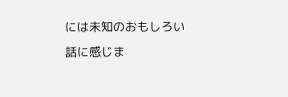には未知のおもしろい話に感じま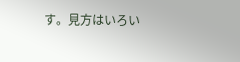す。見方はいろい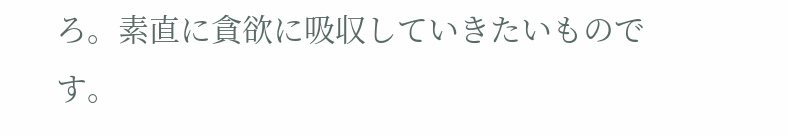ろ。素直に貪欲に吸収していきたいものです。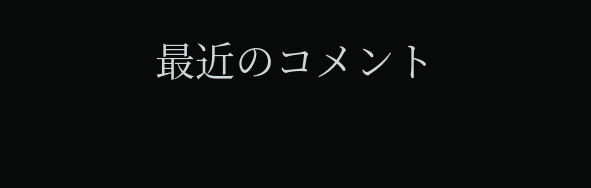最近のコメント